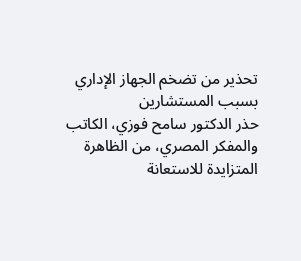تحذير من تضخم الجهاز الإداري بسبب المستشارين
حذر الدكتور سامح فوزي، الكاتب والمفكر المصري، من الظاهرة المتزايدة للاستعانة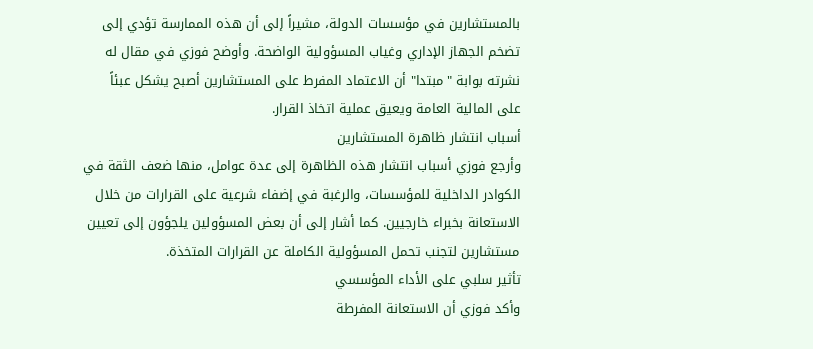بالمستشارين في مؤسسات الدولة، مشيراً إلى أن هذه الممارسة تؤدي إلى تضخم الجهاز الإداري وغياب المسؤولية الواضحة. وأوضح فوزي في مقال له نشرته بوابة "مبتدا" أن الاعتماد المفرط على المستشارين أصبح يشكل عبئاً على المالية العامة ويعيق عملية اتخاذ القرار.
أسباب انتشار ظاهرة المستشارين
وأرجع فوزي أسباب انتشار هذه الظاهرة إلى عدة عوامل، منها ضعف الثقة في الكوادر الداخلية للمؤسسات، والرغبة في إضفاء شرعية على القرارات من خلال الاستعانة بخبراء خارجيين. كما أشار إلى أن بعض المسؤولين يلجؤون إلى تعيين مستشارين لتجنب تحمل المسؤولية الكاملة عن القرارات المتخذة.
تأثير سلبي على الأداء المؤسسي
وأكد فوزي أن الاستعانة المفرطة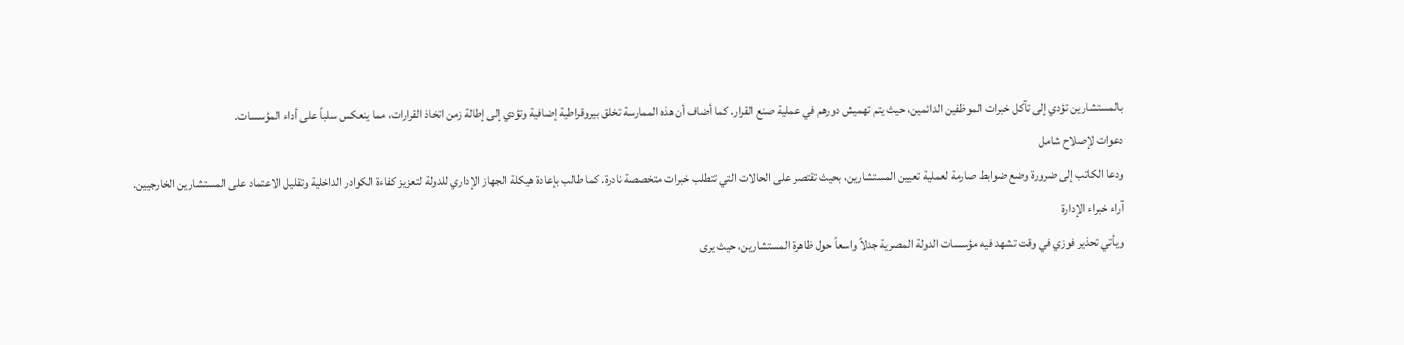بالمستشارين تؤدي إلى تآكل خبرات الموظفين الدائمين، حيث يتم تهميش دورهم في عملية صنع القرار. كما أضاف أن هذه الممارسة تخلق بيروقراطية إضافية وتؤدي إلى إطالة زمن اتخاذ القرارات، مما ينعكس سلباً على أداء المؤسسات.
دعوات لإصلاح شامل
ودعا الكاتب إلى ضرورة وضع ضوابط صارمة لعملية تعيين المستشارين، بحيث تقتصر على الحالات التي تتطلب خبرات متخصصة نادرة. كما طالب بإعادة هيكلة الجهاز الإداري للدولة لتعزيز كفاءة الكوادر الداخلية وتقليل الاعتماد على المستشارين الخارجيين.
آراء خبراء الإدارة
ويأتي تحذير فوزي في وقت تشهد فيه مؤسسات الدولة المصرية جدلاً واسعاً حول ظاهرة المستشارين، حيث يرى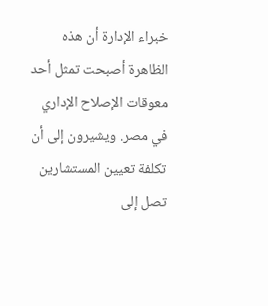خبراء الإدارة أن هذه الظاهرة أصبحت تمثل أحد معوقات الإصلاح الإداري في مصر. ويشيرون إلى أن تكلفة تعيين المستشارين تصل إلى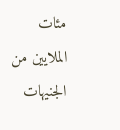مئات الملايين من الجنيهات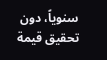سنوياً، دون تحقيق قيمة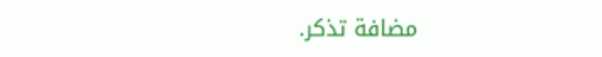مضافة تذكر.